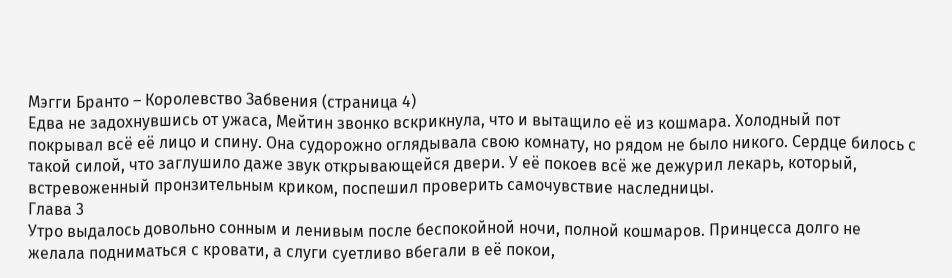Мэгги Бранто – Королевство Забвения (страница 4)
Едва не задохнувшись от ужаса, Мейтин звонко вскрикнула, что и вытащило её из кошмара. Холодный пот покрывал всё её лицо и спину. Она судорожно оглядывала свою комнату, но рядом не было никого. Сердце билось с такой силой, что заглушило даже звук открывающейся двери. У её покоев всё же дежурил лекарь, который, встревоженный пронзительным криком, поспешил проверить самочувствие наследницы.
Глава 3
Утро выдалось довольно сонным и ленивым после беспокойной ночи, полной кошмаров. Принцесса долго не желала подниматься с кровати, а слуги суетливо вбегали в её покои,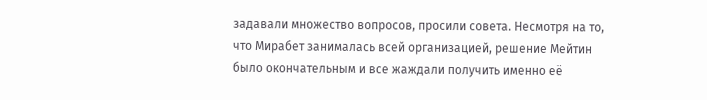задавали множество вопросов, просили совета. Несмотря на то, что Мирабет занималась всей организацией, решение Мейтин было окончательным и все жаждали получить именно её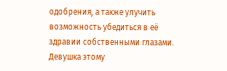одобрения, а также улучить возможность убедиться в её здравии собственными глазами. Девушка этому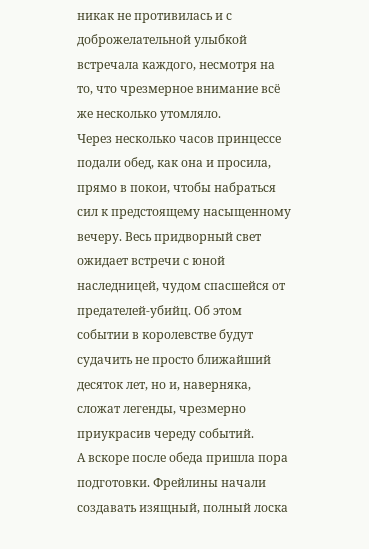никак не противилась и с доброжелательной улыбкой встречала каждого, несмотря на то, что чрезмерное внимание всё же несколько утомляло.
Через несколько часов принцессе подали обед, как она и просила, прямо в покои, чтобы набраться сил к предстоящему насыщенному вечеру. Весь придворный свет ожидает встречи с юной наследницей, чудом спасшейся от предателей-убийц. Об этом событии в королевстве будут судачить не просто ближайший десяток лет, но и, наверняка, сложат легенды, чрезмерно приукрасив череду событий.
А вскоре после обеда пришла пора подготовки. Фрейлины начали создавать изящный, полный лоска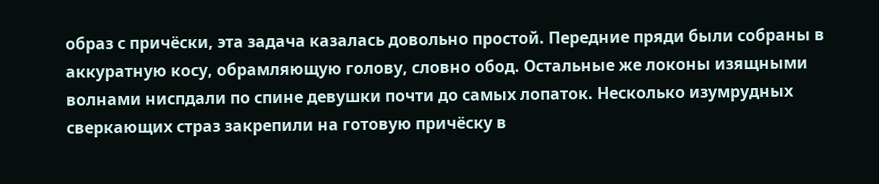образ с причёски, эта задача казалась довольно простой. Передние пряди были собраны в аккуратную косу, обрамляющую голову, словно обод. Остальные же локоны изящными волнами ниспдали по спине девушки почти до самых лопаток. Несколько изумрудных сверкающих страз закрепили на готовую причёску в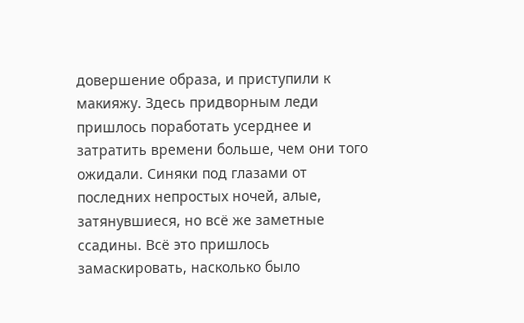довершение образа, и приступили к макияжу. Здесь придворным леди пришлось поработать усерднее и затратить времени больше, чем они того ожидали. Синяки под глазами от последних непростых ночей, алые, затянувшиеся, но всё же заметные ссадины. Всё это пришлось замаскировать, насколько было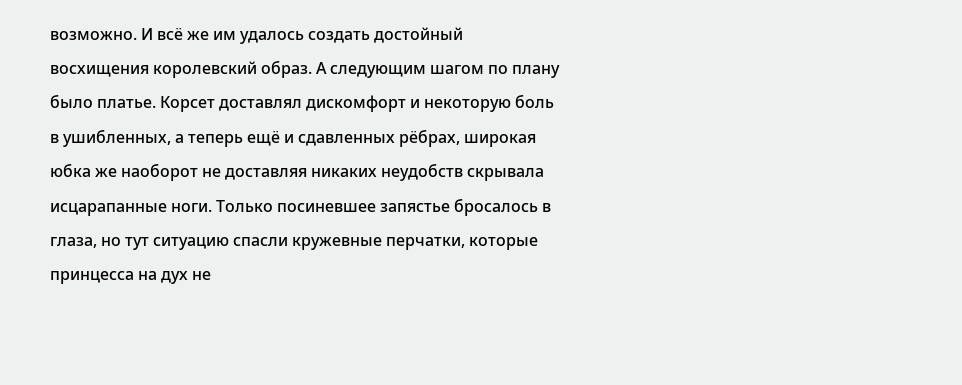возможно. И всё же им удалось создать достойный восхищения королевский образ. А следующим шагом по плану было платье. Корсет доставлял дискомфорт и некоторую боль в ушибленных, а теперь ещё и сдавленных рёбрах, широкая юбка же наоборот не доставляя никаких неудобств скрывала исцарапанные ноги. Только посиневшее запястье бросалось в глаза, но тут ситуацию спасли кружевные перчатки, которые принцесса на дух не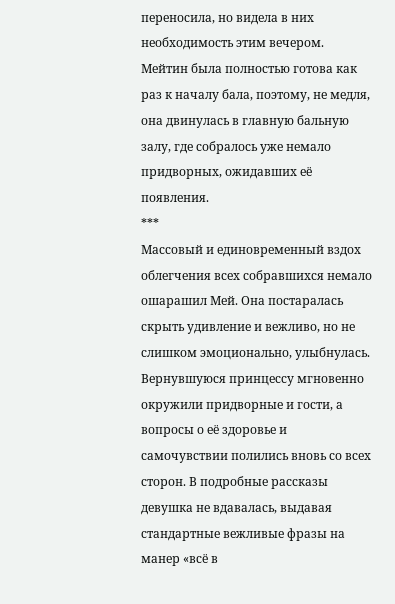переносила, но видела в них необходимость этим вечером. Мейтин была полностью готова как раз к началу бала, поэтому, не медля, она двинулась в главную бальную залу, где собралось уже немало придворных, ожидавших её появления.
***
Массовый и единовременный вздох облегчения всех собравшихся немало ошарашил Мей. Она постаралась скрыть удивление и вежливо, но не слишком эмоционально, улыбнулась. Вернувшуюся принцессу мгновенно окружили придворные и гости, а вопросы о её здоровье и самочувствии полились вновь со всех сторон. В подробные рассказы девушка не вдавалась, выдавая стандартные вежливые фразы на манер «всё в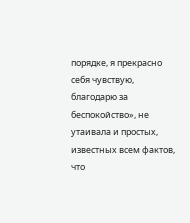порядке, я прекрасно себя чувствую, благодарю за беспокойство», не утаивала и простых, известных всем фактов, что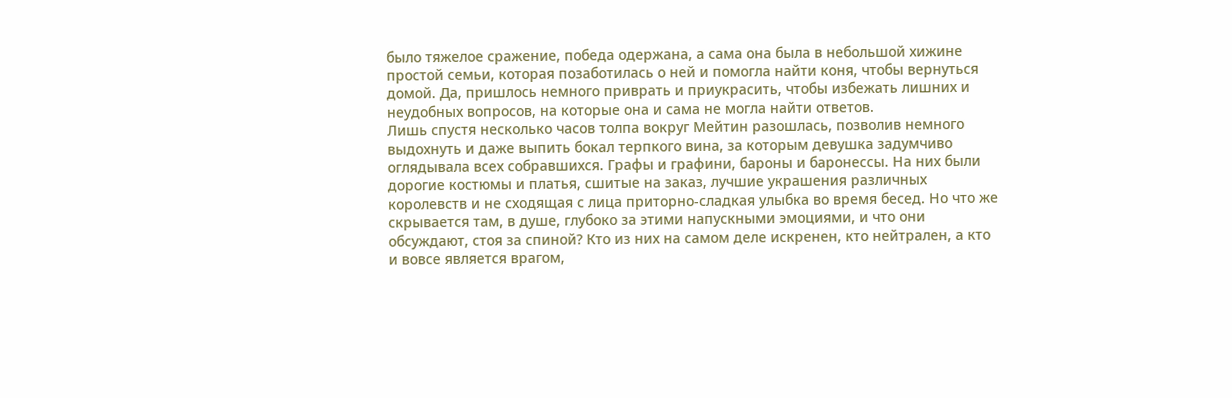было тяжелое сражение, победа одержана, а сама она была в небольшой хижине простой семьи, которая позаботилась о ней и помогла найти коня, чтобы вернуться домой. Да, пришлось немного приврать и приукрасить, чтобы избежать лишних и неудобных вопросов, на которые она и сама не могла найти ответов.
Лишь спустя несколько часов толпа вокруг Мейтин разошлась, позволив немного выдохнуть и даже выпить бокал терпкого вина, за которым девушка задумчиво оглядывала всех собравшихся. Графы и графини, бароны и баронессы. На них были дорогие костюмы и платья, сшитые на заказ, лучшие украшения различных королевств и не сходящая с лица приторно-сладкая улыбка во время бесед. Но что же скрывается там, в душе, глубоко за этими напускными эмоциями, и что они обсуждают, стоя за спиной? Кто из них на самом деле искренен, кто нейтрален, а кто и вовсе является врагом,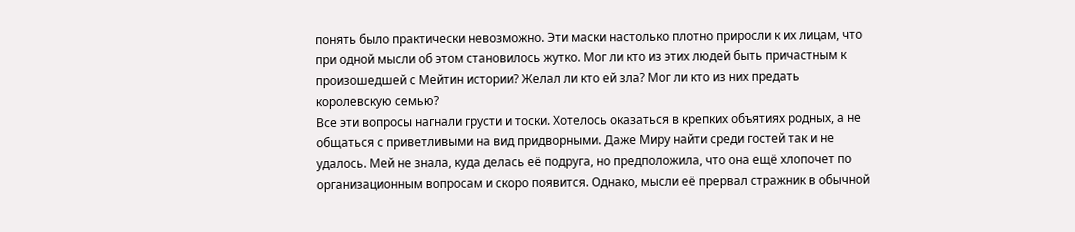понять было практически невозможно. Эти маски настолько плотно приросли к их лицам, что при одной мысли об этом становилось жутко. Мог ли кто из этих людей быть причастным к произошедшей с Мейтин истории? Желал ли кто ей зла? Мог ли кто из них предать королевскую семью?
Все эти вопросы нагнали грусти и тоски. Хотелось оказаться в крепких объятиях родных, а не общаться с приветливыми на вид придворными. Даже Миру найти среди гостей так и не удалось. Мей не знала, куда делась её подруга, но предположила, что она ещё хлопочет по организационным вопросам и скоро появится. Однако, мысли её прервал стражник в обычной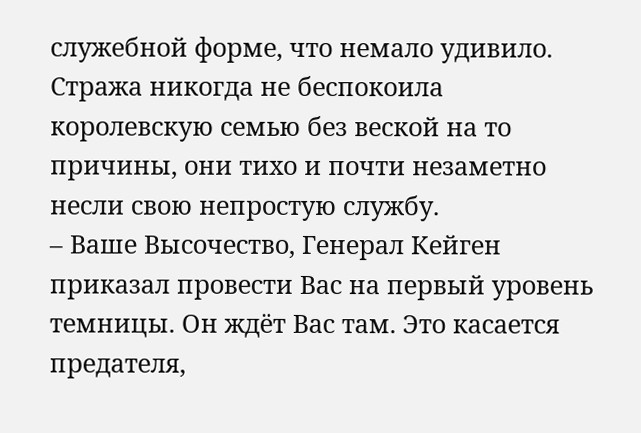служебной форме, что немало удивило. Стража никогда не беспокоила королевскую семью без веской на то причины, они тихо и почти незаметно несли свою непростую службу.
– Ваше Высочество, Генерал Кейген приказал провести Вас на первый уровень темницы. Он ждёт Вас там. Это касается предателя,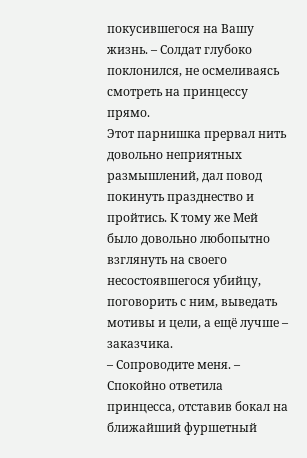покусившегося на Вашу жизнь. – Солдат глубоко поклонился, не осмеливаясь смотреть на принцессу прямо.
Этот парнишка прервал нить довольно неприятных размышлений, дал повод покинуть празднество и пройтись. К тому же Мей было довольно любопытно взглянуть на своего несостоявшегося убийцу, поговорить с ним, выведать мотивы и цели, а ещё лучше – заказчика.
– Сопроводите меня. – Спокойно ответила принцесса, отставив бокал на ближайший фуршетный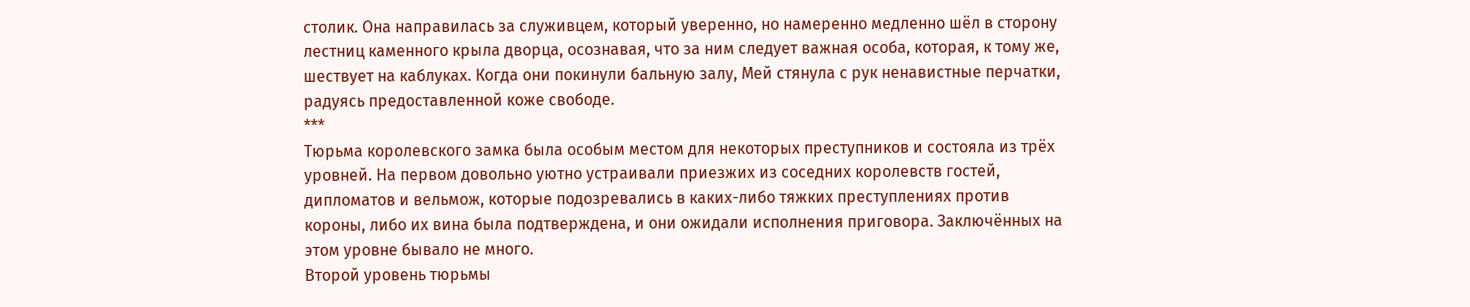столик. Она направилась за служивцем, который уверенно, но намеренно медленно шёл в сторону лестниц каменного крыла дворца, осознавая, что за ним следует важная особа, которая, к тому же, шествует на каблуках. Когда они покинули бальную залу, Мей стянула с рук ненавистные перчатки, радуясь предоставленной коже свободе.
***
Тюрьма королевского замка была особым местом для некоторых преступников и состояла из трёх уровней. На первом довольно уютно устраивали приезжих из соседних королевств гостей, дипломатов и вельмож, которые подозревались в каких-либо тяжких преступлениях против короны, либо их вина была подтверждена, и они ожидали исполнения приговора. Заключённых на этом уровне бывало не много.
Второй уровень тюрьмы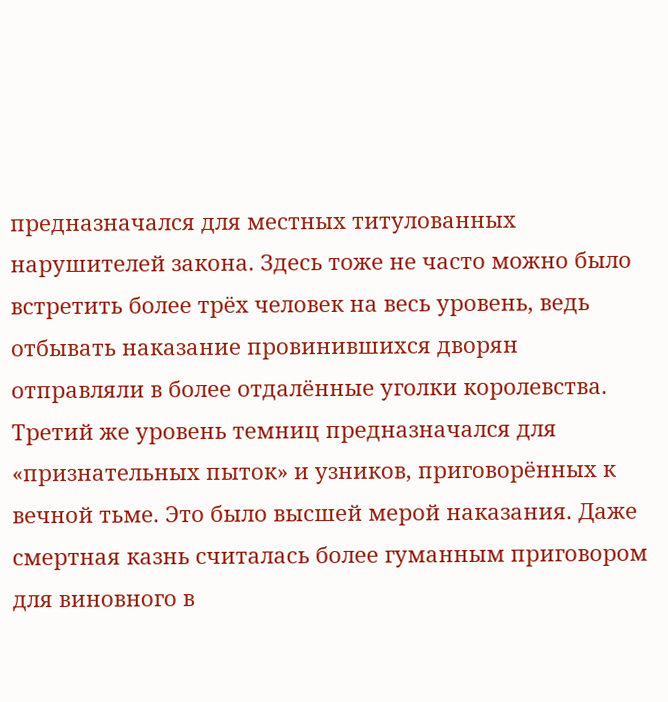предназначался для местных титулованных нарушителей закона. Здесь тоже не часто можно было встретить более трёх человек на весь уровень, ведь отбывать наказание провинившихся дворян отправляли в более отдалённые уголки королевства.
Третий же уровень темниц предназначался для «признательных пыток» и узников, приговорённых к вечной тьме. Это было высшей мерой наказания. Даже смертная казнь считалась более гуманным приговором для виновного в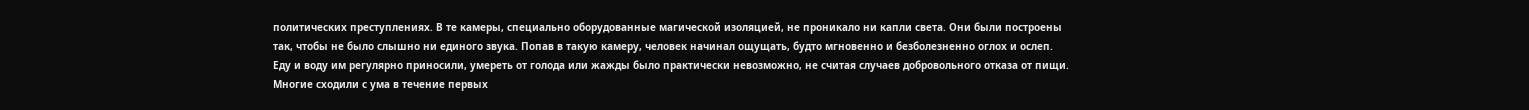политических преступлениях. В те камеры, специально оборудованные магической изоляцией, не проникало ни капли света. Они были построены так, чтобы не было слышно ни единого звука. Попав в такую камеру, человек начинал ощущать, будто мгновенно и безболезненно оглох и ослеп. Еду и воду им регулярно приносили, умереть от голода или жажды было практически невозможно, не считая случаев добровольного отказа от пищи. Многие сходили с ума в течение первых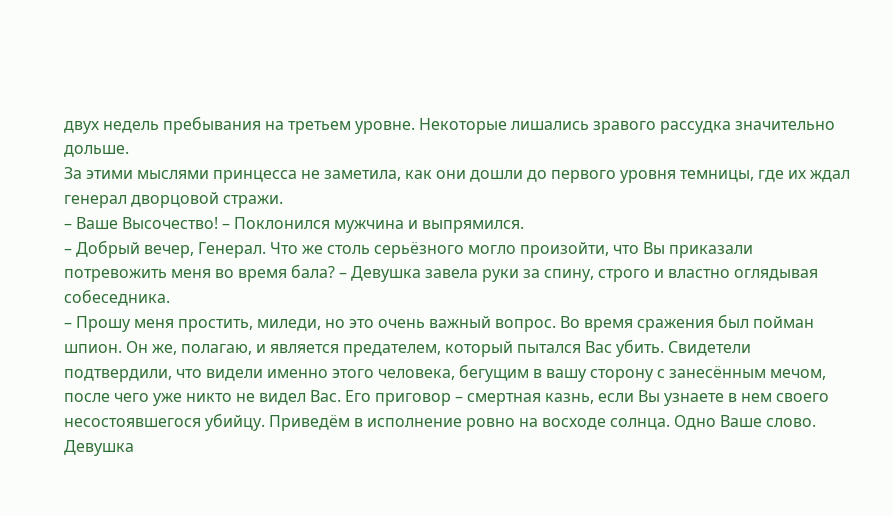двух недель пребывания на третьем уровне. Некоторые лишались зравого рассудка значительно дольше.
За этими мыслями принцесса не заметила, как они дошли до первого уровня темницы, где их ждал генерал дворцовой стражи.
– Ваше Высочество! – Поклонился мужчина и выпрямился.
– Добрый вечер, Генерал. Что же столь серьёзного могло произойти, что Вы приказали потревожить меня во время бала? – Девушка завела руки за спину, строго и властно оглядывая собеседника.
– Прошу меня простить, миледи, но это очень важный вопрос. Во время сражения был пойман шпион. Он же, полагаю, и является предателем, который пытался Вас убить. Свидетели подтвердили, что видели именно этого человека, бегущим в вашу сторону с занесённым мечом, после чего уже никто не видел Вас. Его приговор – смертная казнь, если Вы узнаете в нем своего несостоявшегося убийцу. Приведём в исполнение ровно на восходе солнца. Одно Ваше слово.
Девушка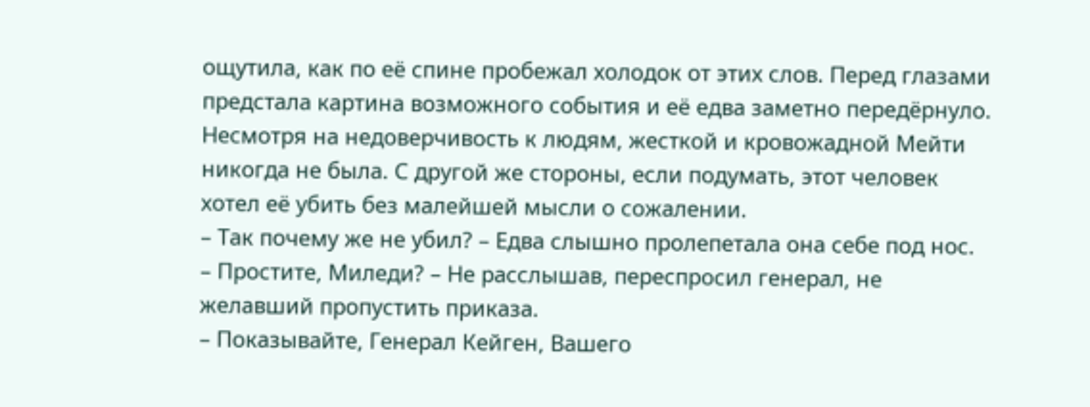ощутила, как по её спине пробежал холодок от этих слов. Перед глазами предстала картина возможного события и её едва заметно передёрнуло. Несмотря на недоверчивость к людям, жесткой и кровожадной Мейти никогда не была. С другой же стороны, если подумать, этот человек хотел её убить без малейшей мысли о сожалении.
– Так почему же не убил? – Едва слышно пролепетала она себе под нос.
– Простите, Миледи? – Не расслышав, переспросил генерал, не желавший пропустить приказа.
– Показывайте, Генерал Кейген, Вашего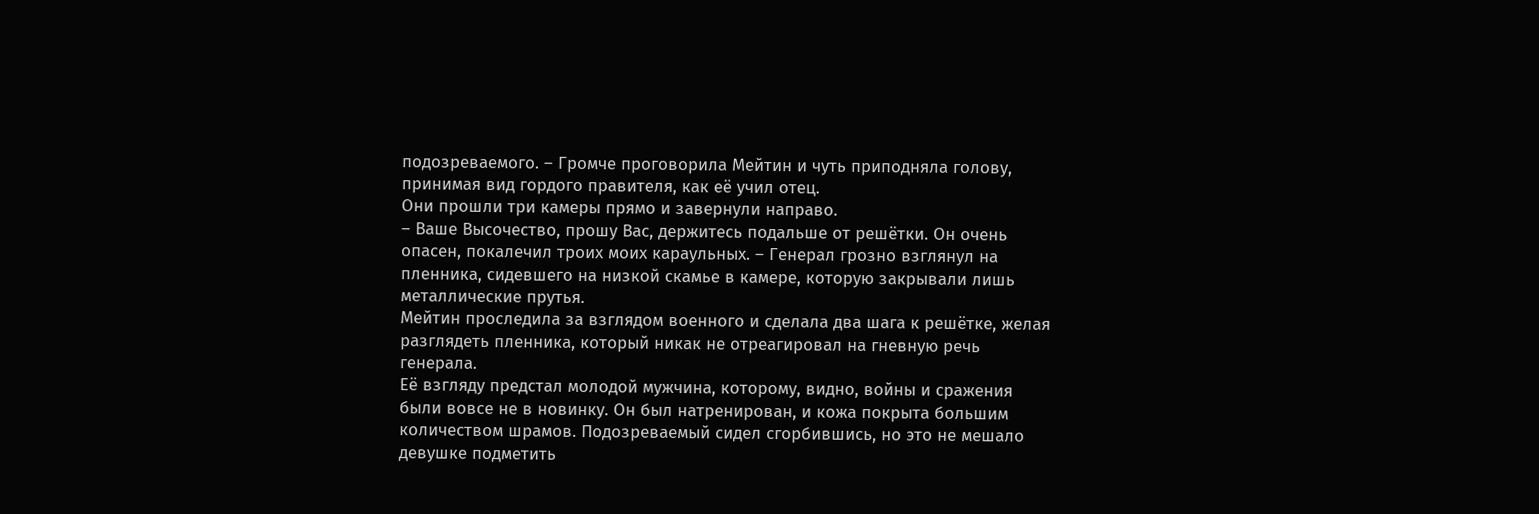подозреваемого. – Громче проговорила Мейтин и чуть приподняла голову, принимая вид гордого правителя, как её учил отец.
Они прошли три камеры прямо и завернули направо.
– Ваше Высочество, прошу Вас, держитесь подальше от решётки. Он очень опасен, покалечил троих моих караульных. – Генерал грозно взглянул на пленника, сидевшего на низкой скамье в камере, которую закрывали лишь металлические прутья.
Мейтин проследила за взглядом военного и сделала два шага к решётке, желая разглядеть пленника, который никак не отреагировал на гневную речь генерала.
Её взгляду предстал молодой мужчина, которому, видно, войны и сражения были вовсе не в новинку. Он был натренирован, и кожа покрыта большим количеством шрамов. Подозреваемый сидел сгорбившись, но это не мешало девушке подметить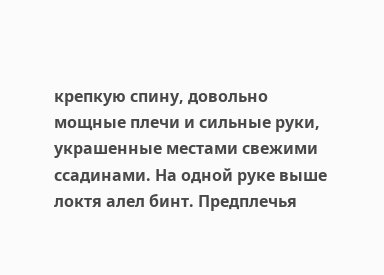крепкую спину, довольно мощные плечи и сильные руки, украшенные местами свежими ссадинами. На одной руке выше локтя алел бинт. Предплечья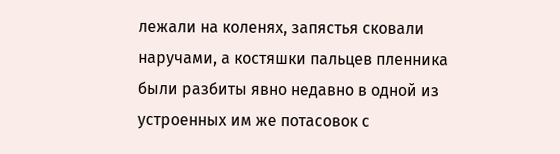лежали на коленях, запястья сковали наручами, а костяшки пальцев пленника были разбиты явно недавно в одной из устроенных им же потасовок с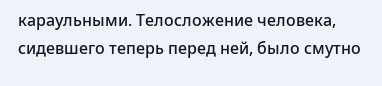караульными. Телосложение человека, сидевшего теперь перед ней, было смутно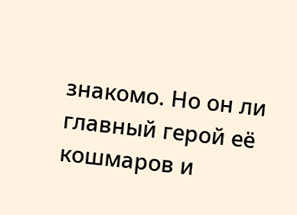знакомо. Но он ли главный герой её кошмаров и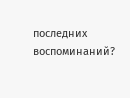последних воспоминаний?